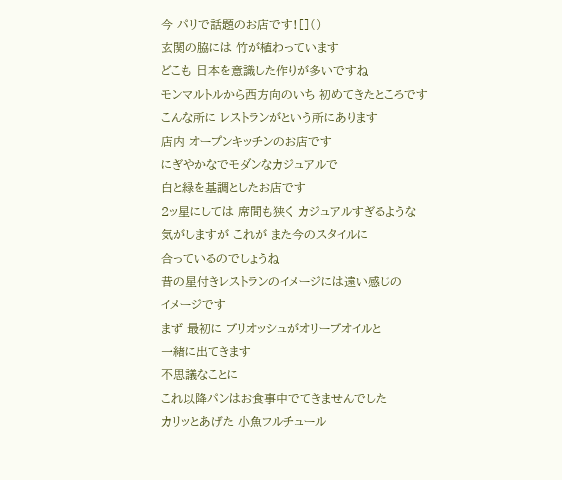今 パリで話題のお店です![]()
玄関の脇には 竹が植わっています
どこも 日本を意識した作りが多いですね
モンマルトルから西方向のいち 初めてきたところです
こんな所に レストランがという所にあります
店内 オープンキッチンのお店です
にぎやかなでモダンなカジュアルで
白と緑を基調としたお店です
2ッ星にしては 席間も狭く カジュアルすぎるような
気がしますが これが また今のスタイルに
合っているのでしょうね
昔の星付きレストランのイメージには遠い感じの
イメージです
まず 最初に ブリオッシュがオリーブオイルと
一緒に出てきます
不思議なことに
これ以降パンはお食事中でてきませんでした
カリッとあげた 小魚フルチュール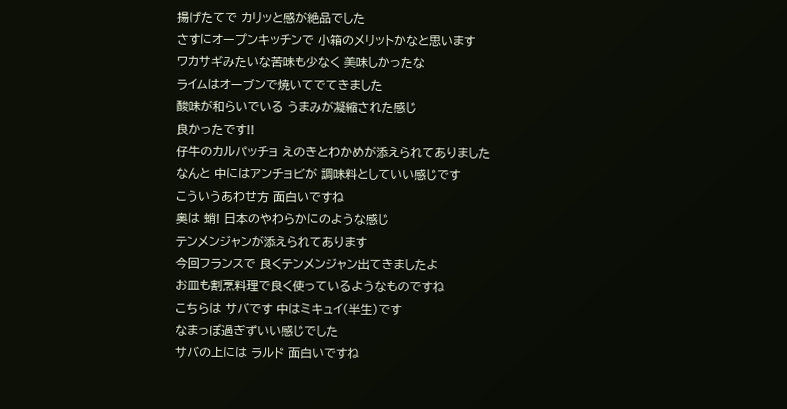揚げたてで カリッと感が絶品でした
さすにオープンキッチンで 小箱のメリットかなと思います
ワカサギみたいな苦味も少なく 美味しかったな
ライムはオーブンで焼いてでてきました
酸味が和らいでいる うまみが凝縮された感じ
良かったです!!
仔牛のカルパッチョ えのきとわかめが添えられてありました
なんと 中にはアンチョビが 調味料としていい感じです
こういうあわせ方 面白いですね
奥は 蛸! 日本のやわらかにのような感じ
テンメンジャンが添えられてあります
今回フランスで 良くテンメンジャン出てきましたよ
お皿も割烹料理で良く使っているようなものですね
こちらは サバです 中はミキュイ(半生)です
なまっぽ過ぎずいい感じでした
サバの上には ラルド 面白いですね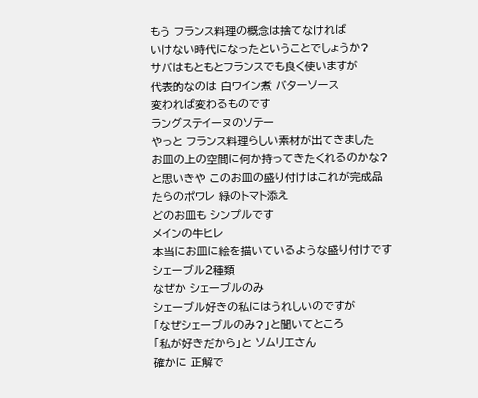もう フランス料理の概念は捨てなければ
いけない時代になったということでしょうか?
サバはもともとフランスでも良く使いますが
代表的なのは 白ワイン煮 バターソース
変われば変わるものです
ラングステイーヌのソテー
やっと フランス料理らしい素材が出てきました
お皿の上の空間に何か持ってきたくれるのかな?
と思いきや このお皿の盛り付けはこれが完成品
たらのポワレ 緑のトマト添え
どのお皿も シンプルです
メインの牛ヒレ
本当にお皿に絵を描いているような盛り付けです
シェーブル2種類
なぜか シェーブルのみ
シェーブル好きの私にはうれしいのですが
「なぜシェーブルのみ?」と聞いてところ
「私が好きだから」と ソムリエさん
確かに 正解で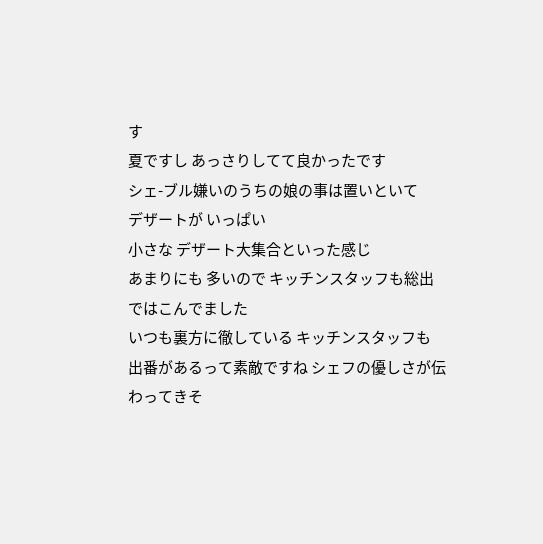す
夏ですし あっさりしてて良かったです
シェ-ブル嫌いのうちの娘の事は置いといて
デザートが いっぱい
小さな デザート大集合といった感じ
あまりにも 多いので キッチンスタッフも総出ではこんでました
いつも裏方に徹している キッチンスタッフも
出番があるって素敵ですね シェフの優しさが伝わってきそ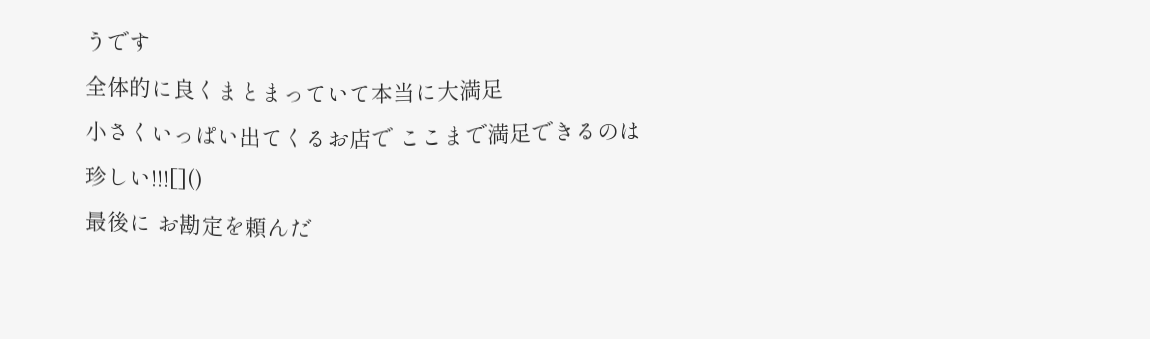うです
全体的に良くまとまっていて本当に大満足
小さくいっぱい出てくるお店で ここまで満足できるのは
珍しい!!![]()
最後に お勘定を頼んだ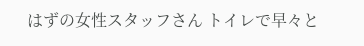はずの女性スタッフさん トイレで早々と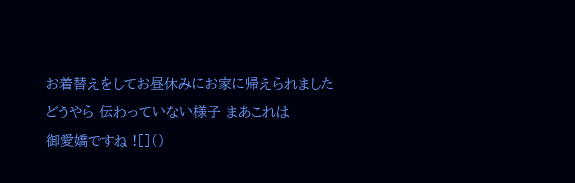お着替えをしてお昼休みにお家に帰えられました
どうやら 伝わっていない様子 まあこれは
御愛嬌ですね ![]()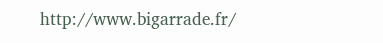http://www.bigarrade.fr/